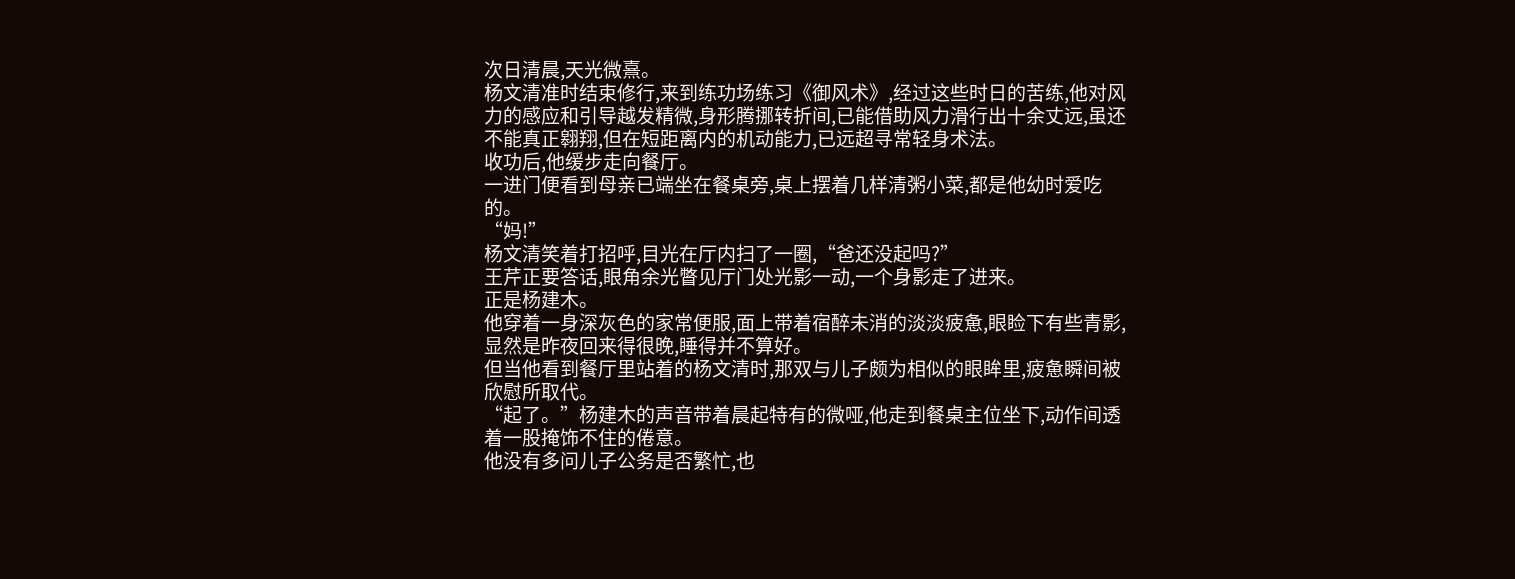次日清晨,天光微熹。
杨文清准时结束修行,来到练功场练习《御风术》,经过这些时日的苦练,他对风力的感应和引导越发精微,身形腾挪转折间,已能借助风力滑行出十余丈远,虽还不能真正翱翔,但在短距离内的机动能力,已远超寻常轻身术法。
收功后,他缓步走向餐厅。
一进门便看到母亲已端坐在餐桌旁,桌上摆着几样清粥小菜,都是他幼时爱吃的。
“妈!”
杨文清笑着打招呼,目光在厅内扫了一圈,“爸还没起吗?”
王芹正要答话,眼角余光瞥见厅门处光影一动,一个身影走了进来。
正是杨建木。
他穿着一身深灰色的家常便服,面上带着宿醉未消的淡淡疲惫,眼睑下有些青影,显然是昨夜回来得很晚,睡得并不算好。
但当他看到餐厅里站着的杨文清时,那双与儿子颇为相似的眼眸里,疲惫瞬间被欣慰所取代。
“起了。”杨建木的声音带着晨起特有的微哑,他走到餐桌主位坐下,动作间透着一股掩饰不住的倦意。
他没有多问儿子公务是否繁忙,也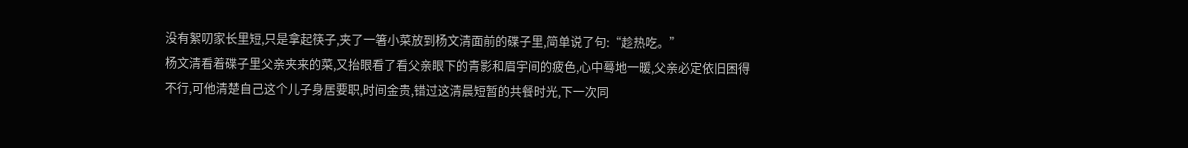没有絮叨家长里短,只是拿起筷子,夹了一箸小菜放到杨文清面前的碟子里,简单说了句:“趁热吃。”
杨文清看着碟子里父亲夹来的菜,又抬眼看了看父亲眼下的青影和眉宇间的疲色,心中蓦地一暖,父亲必定依旧困得不行,可他清楚自己这个儿子身居要职,时间金贵,错过这清晨短暂的共餐时光,下一次同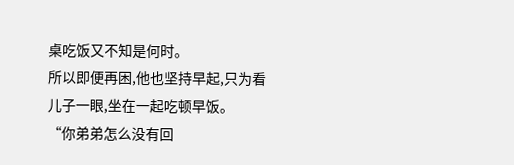桌吃饭又不知是何时。
所以即便再困,他也坚持早起,只为看儿子一眼,坐在一起吃顿早饭。
“你弟弟怎么没有回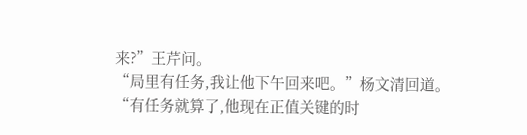来?”王芹问。
“局里有任务,我让他下午回来吧。”杨文清回道。
“有任务就算了,他现在正值关键的时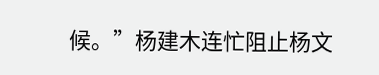候。”杨建木连忙阻止杨文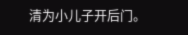清为小儿子开后门。